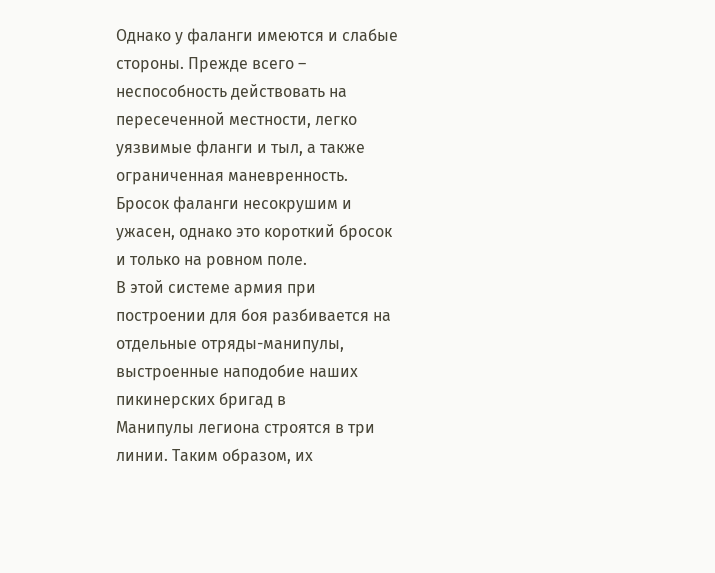Однако у фаланги имеются и слабые стороны. Прежде всего – неспособность действовать на пересеченной местности, легко уязвимые фланги и тыл, а также ограниченная маневренность. Бросок фаланги несокрушим и ужасен, однако это короткий бросок и только на ровном поле.
В этой системе армия при построении для боя разбивается на отдельные отряды-манипулы, выстроенные наподобие наших пикинерских бригад в
Манипулы легиона строятся в три линии. Таким образом, их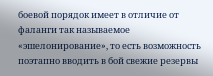боевой порядок имеет в отличие от фаланги так называемое «эшелонирование», то есть возможность поэтапно вводить в бой свежие резервы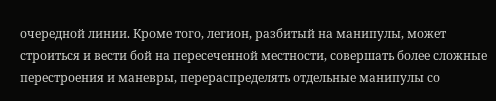очередной линии. Кроме того, легион, разбитый на манипулы, может строиться и вести бой на пересеченной местности, совершать более сложные перестроения и маневры, перераспределять отдельные манипулы со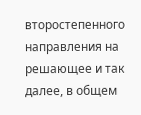второстепенного направления на решающее и так далее, в общем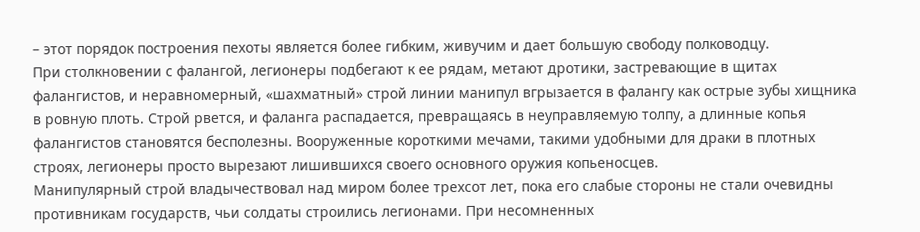– этот порядок построения пехоты является более гибким, живучим и дает большую свободу полководцу.
При столкновении с фалангой, легионеры подбегают к ее рядам, метают дротики, застревающие в щитах фалангистов, и неравномерный, «шахматный» строй линии манипул вгрызается в фалангу как острые зубы хищника в ровную плоть. Строй рвется, и фаланга распадается, превращаясь в неуправляемую толпу, а длинные копья фалангистов становятся бесполезны. Вооруженные короткими мечами, такими удобными для драки в плотных строях, легионеры просто вырезают лишившихся своего основного оружия копьеносцев.
Манипулярный строй владычествовал над миром более трехсот лет, пока его слабые стороны не стали очевидны противникам государств, чьи солдаты строились легионами. При несомненных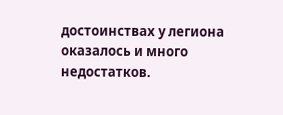достоинствах у легиона оказалось и много недостатков.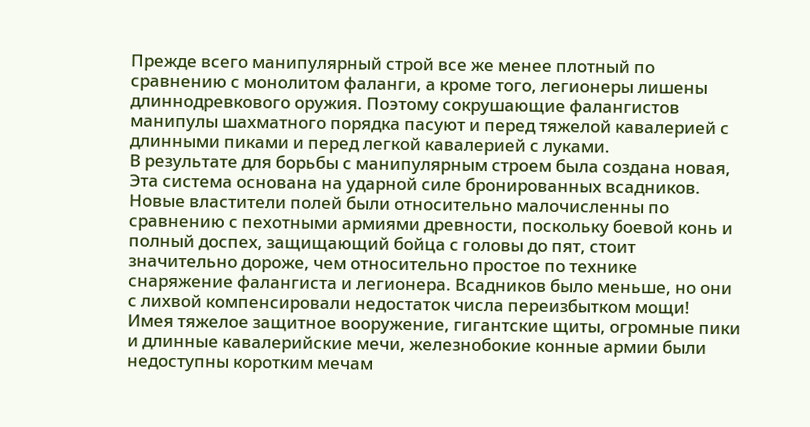Прежде всего манипулярный строй все же менее плотный по сравнению с монолитом фаланги, а кроме того, легионеры лишены длиннодревкового оружия. Поэтому сокрушающие фалангистов манипулы шахматного порядка пасуют и перед тяжелой кавалерией с длинными пиками и перед легкой кавалерией с луками.
В результате для борьбы с манипулярным строем была создана новая,
Эта система основана на ударной силе бронированных всадников. Новые властители полей были относительно малочисленны по сравнению с пехотными армиями древности, поскольку боевой конь и полный доспех, защищающий бойца с головы до пят, стоит значительно дороже, чем относительно простое по технике снаряжение фалангиста и легионера. Всадников было меньше, но они с лихвой компенсировали недостаток числа переизбытком мощи!
Имея тяжелое защитное вооружение, гигантские щиты, огромные пики и длинные кавалерийские мечи, железнобокие конные армии были недоступны коротким мечам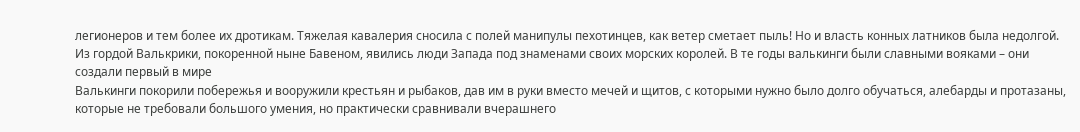легионеров и тем более их дротикам. Тяжелая кавалерия сносила с полей манипулы пехотинцев, как ветер сметает пыль! Но и власть конных латников была недолгой.
Из гордой Валькрики, покоренной ныне Бавеном, явились люди Запада под знаменами своих морских королей. В те годы валькинги были славными вояками – они создали первый в мире
Валькинги покорили побережья и вооружили крестьян и рыбаков, дав им в руки вместо мечей и щитов, с которыми нужно было долго обучаться, алебарды и протазаны, которые не требовали большого умения, но практически сравнивали вчерашнего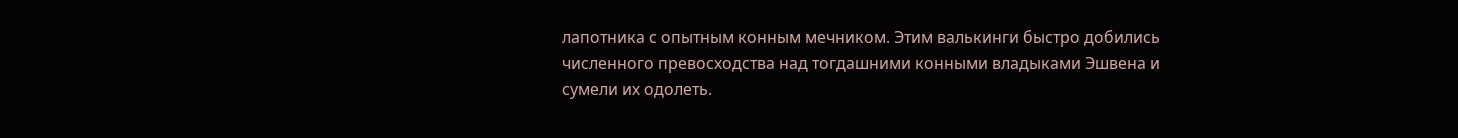лапотника с опытным конным мечником. Этим валькинги быстро добились численного превосходства над тогдашними конными владыками Эшвена и сумели их одолеть.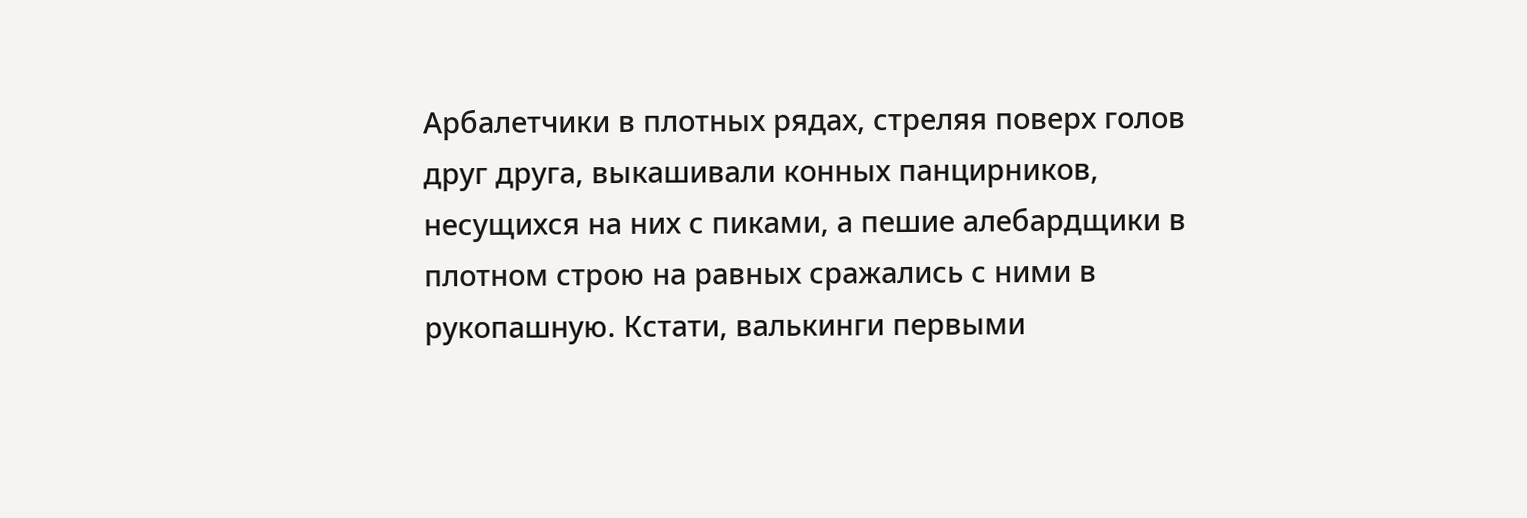Арбалетчики в плотных рядах, стреляя поверх голов друг друга, выкашивали конных панцирников, несущихся на них с пиками, а пешие алебардщики в плотном строю на равных сражались с ними в рукопашную. Кстати, валькинги первыми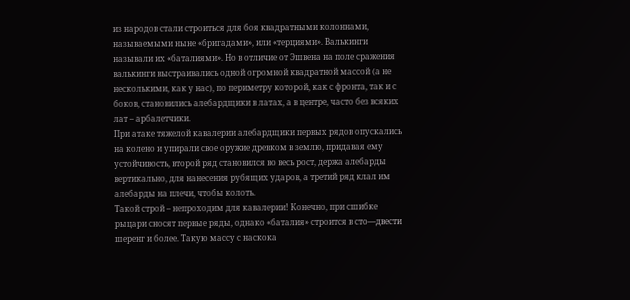из народов стали строиться для боя квадратными колоннами, называемыми ныне «бригадами», или «терциями». Валькинги называли их «баталиями». Но в отличие от Эшвена на поле сражения валькинги выстраивались одной огромной квадратной массой (а не несколькими, как у нас), по периметру которой, как с фронта, так и с боков, становились алебардщики в латах, а в центре, часто без всяких лат – арбалетчики.
При атаке тяжелой кавалерии алебардщики первых рядов опускались на колено и упирали свое оружие древком в землю, придавая ему устойчивость, второй ряд становился во весь рост, держа алебарды вертикально, для нанесения рубящих ударов, а третий ряд клал им алебарды на плечи, чтобы колоть.
Такой строй – непроходим для кавалерии! Конечно, при сшибке рыцари сносят первые ряды, однако «баталия» строится в сто—двести шеренг и более. Такую массу с наскока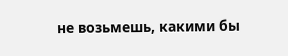не возьмешь, какими бы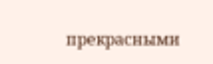прекрасными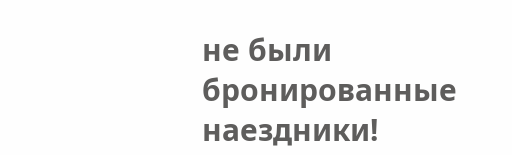не были бронированные наездники!